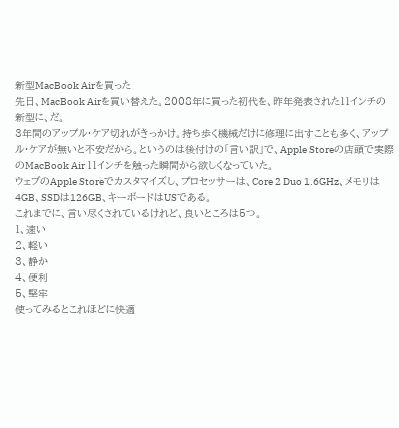新型MacBook Airを買った
先日、MacBook Airを買い替えた。2008年に買った初代を、昨年発表された11インチの新型に、だ。
3年間のアップル・ケア切れがきっかけ。持ち歩く機械だけに修理に出すことも多く、アップル・ケアが無いと不安だから。というのは後付けの「言い訳」で、Apple Storeの店頭で実際のMacBook Air 11インチを触った瞬間から欲しくなっていた。
ウェブのApple Storeでカスタマイズし、プロセッサーは、Core 2 Duo 1.6GHz、メモリは4GB、SSDは126GB、キーボードはUSである。
これまでに、言い尽くされているけれど、良いところは5つ。
1、速い
2、軽い
3、静か
4、便利
5、堅牢
使ってみるとこれほどに快適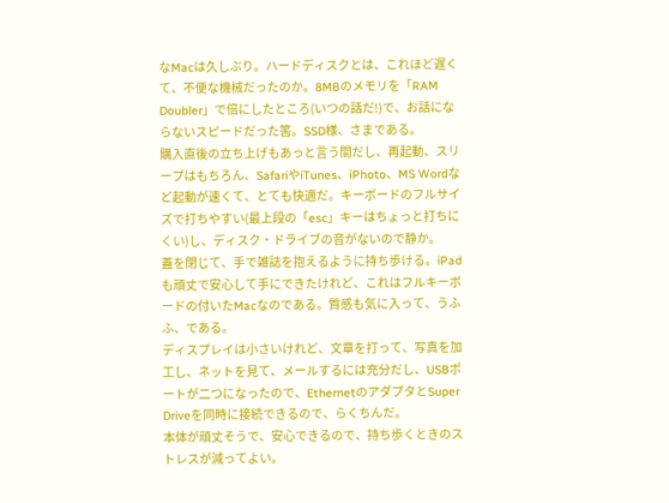なMacは久しぶり。ハードディスクとは、これほど遅くて、不便な機械だったのか。8MBのメモリを「RAM Doubler」で倍にしたところ(いつの話だ!)で、お話にならないスピードだった筈。SSD様、さまである。
購入直後の立ち上げもあっと言う間だし、再起動、スリープはもちろん、SafariやiTunes、iPhoto、MS Wordなど起動が速くて、とても快適だ。キーボードのフルサイズで打ちやすい(最上段の「esc」キーはちょっと打ちにくい)し、ディスク・ドライブの音がないので静か。
蓋を閉じて、手で雑誌を抱えるように持ち歩ける。iPadも頑丈で安心して手にできたけれど、これはフルキーボードの付いたMacなのである。質感も気に入って、うふふ、である。
ディスプレイは小さいけれど、文章を打って、写真を加工し、ネットを見て、メールするには充分だし、USBポートが二つになったので、EthernetのアダプタとSuper Driveを同時に接続できるので、らくちんだ。
本体が頑丈そうで、安心できるので、持ち歩くときのストレスが減ってよい。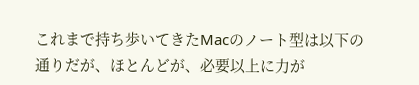これまで持ち歩いてきたMacのノート型は以下の通りだが、ほとんどが、必要以上に力が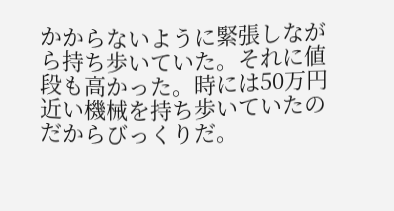かからないように緊張しながら持ち歩いていた。それに値段も高かった。時には50万円近い機械を持ち歩いていたのだからびっくりだ。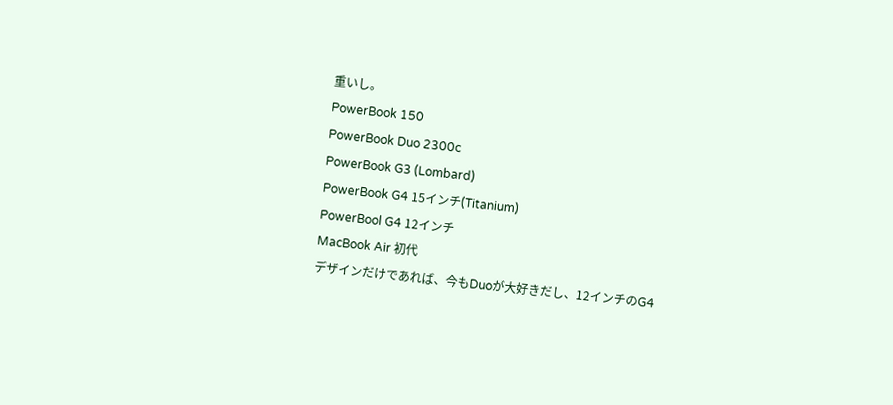重いし。
PowerBook 150
PowerBook Duo 2300c
PowerBook G3 (Lombard)
PowerBook G4 15インチ(Titanium)
PowerBool G4 12インチ
MacBook Air 初代
デザインだけであれば、今もDuoが大好きだし、12インチのG4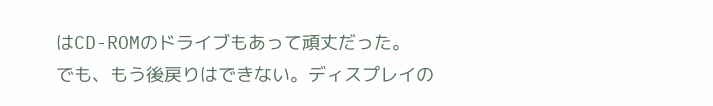はCD-ROMのドライブもあって頑丈だった。
でも、もう後戻りはできない。ディスプレイの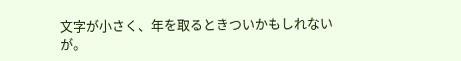文字が小さく、年を取るときついかもしれないが。